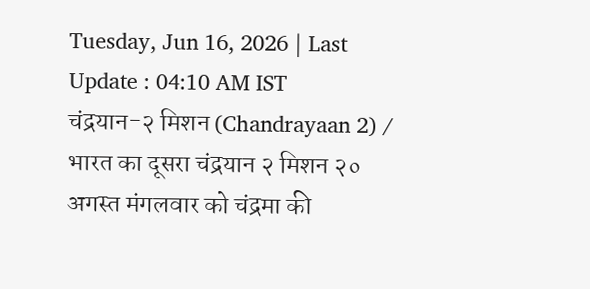Tuesday, Jun 16, 2026 | Last Update : 04:10 AM IST
चंद्रयान-२ मिशन (Chandrayaan 2) / भारत का दूसरा चंद्रयान २ मिशन २० अगस्त मंगलवार को चंद्रमा की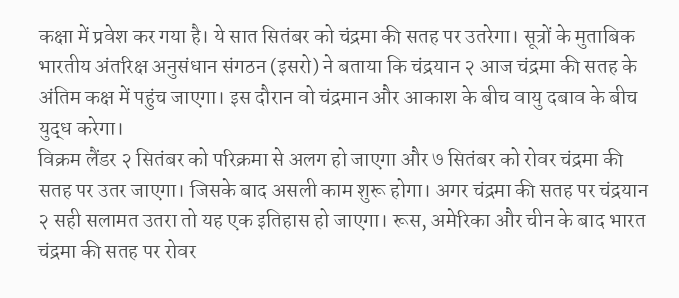कक्षा में प्रवेश कर गया है। ये सात सितंबर को चंद्रमा की सतह पर उतरेगा। सूत्रों के मुताबिक भारतीय अंतरिक्ष अनुसंधान संगठन (इसरो) ने बताया कि चंद्रयान २ आज चंद्रमा की सतह के अंतिम कक्ष में पहुंच जाएगा। इस दौरान वो चंद्रमान और आकाश के बीच वायु दबाव के बीच युद्ध करेगा।
विक्रम लैंडर २ सितंबर को परिक्रमा से अलग हो जाएगा और ७ सितंबर को रोवर चंद्रमा की सतह पर उतर जाएगा। जिसके बाद असली काम शुरू होगा। अगर चंद्रमा की सतह पर चंद्रयान २ सही सलामत उतरा तो यह एक इतिहास हो जाएगा। रूस, अमेरिका और चीन के बाद भारत चंद्रमा की सतह पर रोवर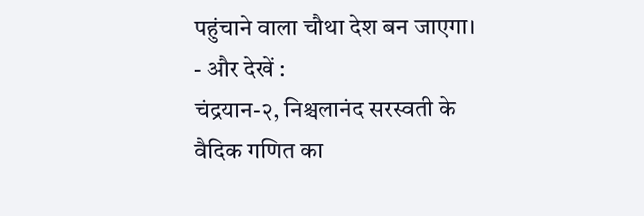पहुंचाने वाला चौथा देश बन जाएगा।
- और देखें :
चंद्रयान-२, निश्चलानंद सरस्वती के वैदिक गणित का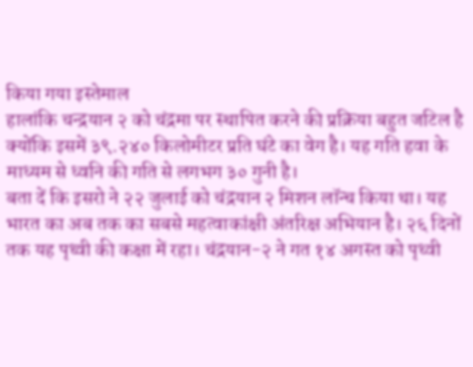किया गया इस्तेमाल
हालांकि चन्द्रयान २ को चंद्रमा पर स्थापित करने की प्रक्रिया बहुत जटिल है क्योंकि इसमें ३९.२४० किलोमीटर प्रति घंटे का वेग है। यह गति हवा के माध्यम से ध्वनि की गति से लगभग ३० गुनी है।
बता दें कि इसरो ने २२ जुलाई को चंद्रयान २ मिशन लॉन्च किया था। यह भारत का अब तक का सबसे महत्वाकांक्षी अंतरिक्ष अभियान है। २६ दिनों तक यह पृथ्वी की कक्षा में रहा। चंद्रयान-२ ने गत १४ अगस्त को पृथ्वी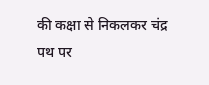की कक्षा से निकलकर चंद्र पथ पर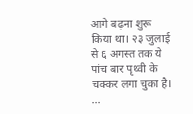आगे बढ़ना शुरू किया था। २३ जुलाई से ६ अगस्त तक ये पांच बार पृथ्वी के चक्कर लगा चुका है।
...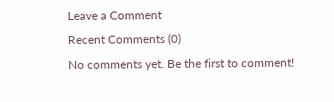Leave a Comment
Recent Comments (0)
No comments yet. Be the first to comment!